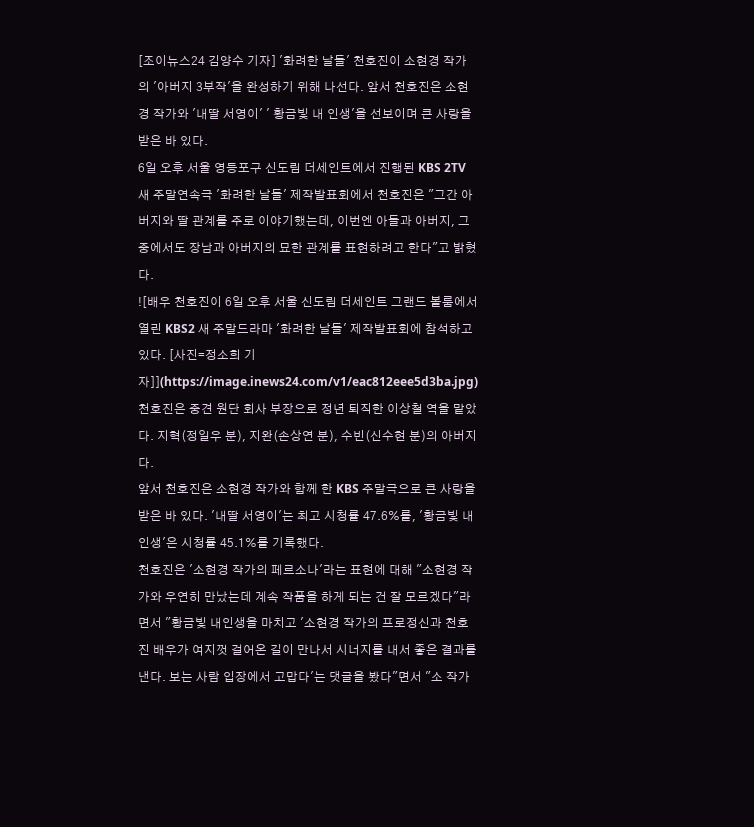[조이뉴스24 김양수 기자] '화려한 날들' 천호진이 소현경 작가의 '아버지 3부작'을 완성하기 위해 나선다. 앞서 천호진은 소현경 작가와 '내딸 서영이' ' 황금빛 내 인생'을 선보이며 큰 사랑을 받은 바 있다.
6일 오후 서울 영등포구 신도림 더세인트에서 진행된 KBS 2TV 새 주말연속극 '화려한 날들' 제작발표회에서 천호진은 "그간 아버지와 딸 관계를 주로 이야기했는데, 이번엔 아들과 아버지, 그중에서도 장남과 아버지의 묘한 관계를 표현하려고 한다"고 밝혔다.
![배우 천호진이 6일 오후 서울 신도림 더세인트 그랜드 볼룸에서 열린 KBS2 새 주말드라마 '화려한 날들' 제작발표회에 참석하고 있다. [사진=정소희 기자]](https://image.inews24.com/v1/eac812eee5d3ba.jpg)
천호진은 중견 원단 회사 부장으로 정년 퇴직한 이상철 역을 맡았다. 지혁(정일우 분), 지완(손상연 분), 수빈(신수현 분)의 아버지다.
앞서 천호진은 소현경 작가와 함께 한 KBS 주말극으로 큰 사랑을 받은 바 있다. '내딸 서영이'는 최고 시청률 47.6%를, '황금빛 내 인생'은 시청률 45.1%를 기록했다.
천호진은 '소현경 작가의 페르소나'라는 표현에 대해 "소현경 작가와 우연히 만났는데 계속 작품을 하게 되는 건 잘 모르겠다"라면서 "황금빛 내인생을 마치고 '소현경 작가의 프로정신과 천호진 배우가 여지껏 걸어온 길이 만나서 시너지를 내서 좋은 결과를 낸다. 보는 사람 입장에서 고맙다'는 댓글을 봤다"면서 "소 작가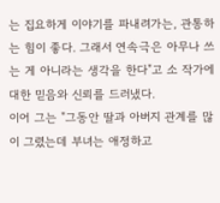는 집요하게 이야기를 파내려가는, 관통하는 힘이 좋다. 그래서 연속극은 아무나 쓰는 게 아니라는 생각을 한다"고 소 작가에 대한 믿음와 신뢰를 드러냈다.
이어 그는 "그동안 딸과 아버지 관계를 많이 그렸는데 부녀는 애정하고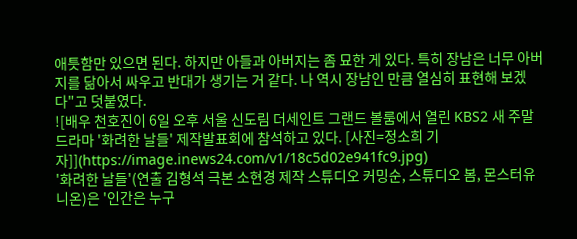애틋함만 있으면 된다. 하지만 아들과 아버지는 좀 묘한 게 있다. 특히 장남은 너무 아버지를 닮아서 싸우고 반대가 생기는 거 같다. 나 역시 장남인 만큼 열심히 표현해 보겠다"고 덧붙였다.
![배우 천호진이 6일 오후 서울 신도림 더세인트 그랜드 볼룸에서 열린 KBS2 새 주말드라마 '화려한 날들' 제작발표회에 참석하고 있다. [사진=정소희 기자]](https://image.inews24.com/v1/18c5d02e941fc9.jpg)
'화려한 날들'(연출 김형석 극본 소현경 제작 스튜디오 커밍순, 스튜디오 봄, 몬스터유니온)은 '인간은 누구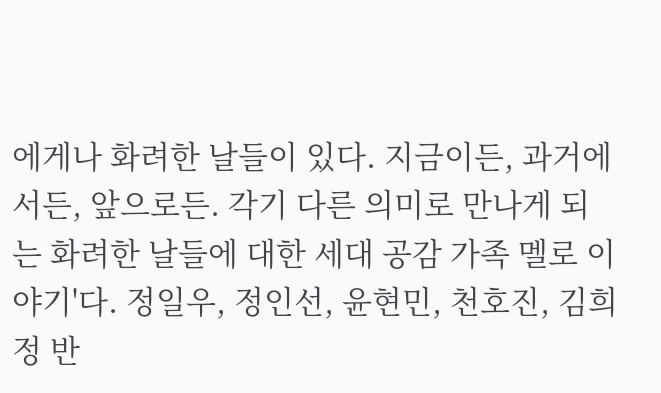에게나 화려한 날들이 있다. 지금이든, 과거에서든, 앞으로든. 각기 다른 의미로 만나게 되는 화려한 날들에 대한 세대 공감 가족 멜로 이야기'다. 정일우, 정인선, 윤현민, 천호진, 김희정 반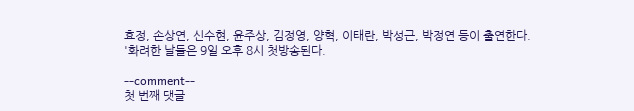효정, 손상연, 신수현, 윤주상, 김정영, 양혁, 이태란, 박성근, 박정연 등이 출연한다.
'화려한 날들은 9일 오후 8시 첫방송된다.

--comment--
첫 번째 댓글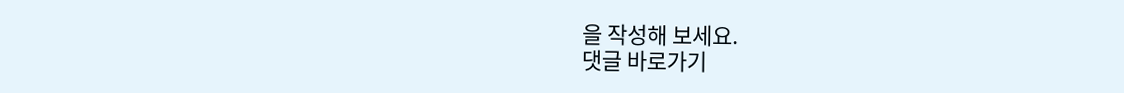을 작성해 보세요.
댓글 바로가기